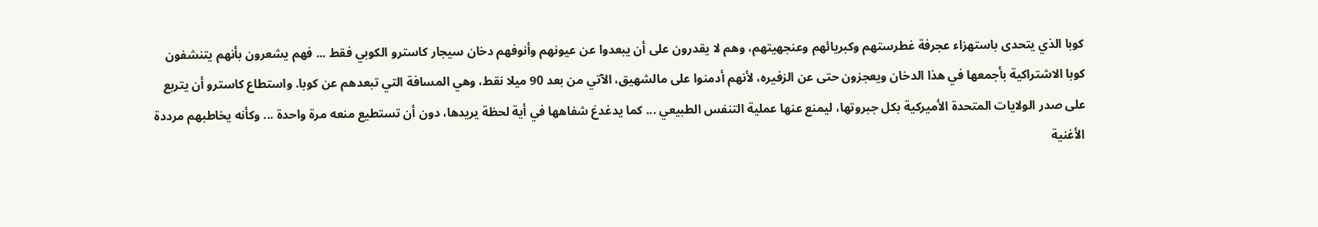کوبا الذي يتحدى باستهزاء عجرفة غطرستهم وكبريائهم وعنجهيتهم، وهم لا يقدرون على أن يبعدوا عن عيونهم وأنوفهم دخان سيجار کاسترو الكوبي فقط ... فهم يشعرون بأنهم يتنشفون كوبا الاشتراكية بأجمعها في هذا الدخان ويعجزون حتى عن الزفيره، لأنهم أدمنوا على مالشهيق، الآتي من بعد 90 ميلا نقط، وهي المسافة التي تبعدهم عن كوبا. واستطاع كاسترو أن يتربع على صدر الولايات المتحدة الأميركية بكل جبروتها، ليمنع عنها عملية التنفس الطبيعي ... كما يدغدغ شفاهها في أية لحظة يريدها، دون أن تستطيع منعه مرة واحدة ... وكأنه يخاطبهم مرددة الأغنية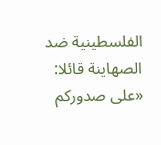الفلسطينية ضد الصهاينة قائلا: «على صدوركم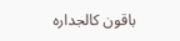باقون كالجداره